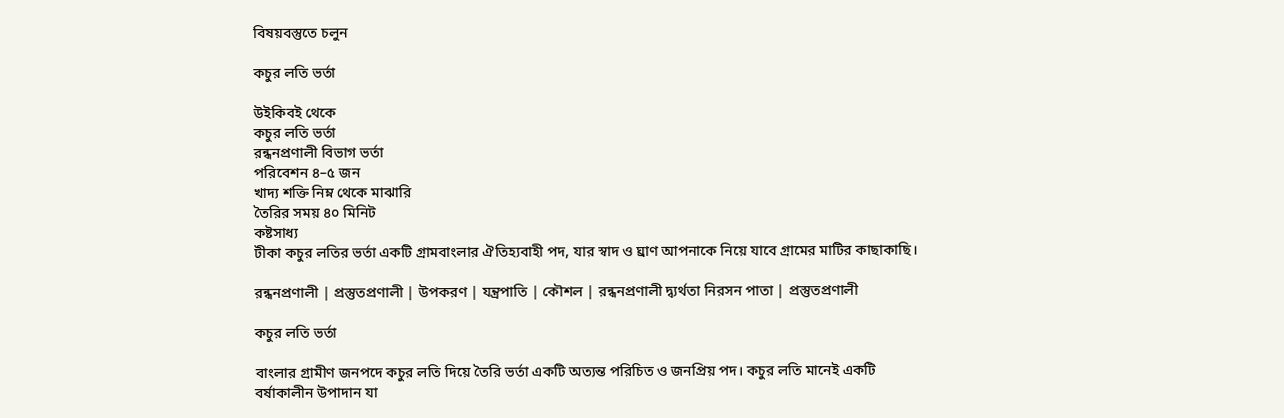বিষয়বস্তুতে চলুন

কচুর লতি ভর্তা

উইকিবই থেকে
কচুর লতি ভর্তা
রন্ধনপ্রণালী বিভাগ ভর্তা
পরিবেশন ৪–৫ জন
খাদ্য শক্তি নিম্ন থেকে মাঝারি
তৈরির সময় ৪০ মিনিট
কষ্টসাধ্য
টীকা কচুর লতির ভর্তা একটি গ্রামবাংলার ঐতিহ্যবাহী পদ, যার স্বাদ ও ঘ্রাণ আপনাকে নিয়ে যাবে গ্রামের মাটির কাছাকাছি।

রন্ধনপ্রণালী | প্রস্তুতপ্রণালী | উপকরণ | যন্ত্রপাতি | কৌশল | রন্ধনপ্রণালী দ্ব্যর্থতা নিরসন পাতা | প্রস্তুতপ্রণালী

কচুর লতি ভর্তা

বাংলার গ্রামীণ জনপদে কচুর লতি দিয়ে তৈরি ভর্তা একটি অত্যন্ত পরিচিত ও জনপ্রিয় পদ। কচুর লতি মানেই একটি বর্ষাকালীন উপাদান যা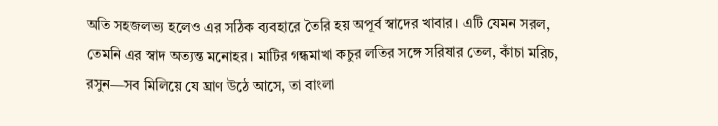অতি সহজলভ্য হলেও এর সঠিক ব্যবহারে তৈরি হয় অপূর্ব স্বাদের খাবার। এটি যেমন সরল, তেমনি এর স্বাদ অত্যন্ত মনোহর। মাটির গন্ধমাখা কচুর লতির সঙ্গে সরিষার তেল, কাঁচা মরিচ, রসুন—সব মিলিয়ে যে ঘ্রাণ উঠে আসে, তা বাংলা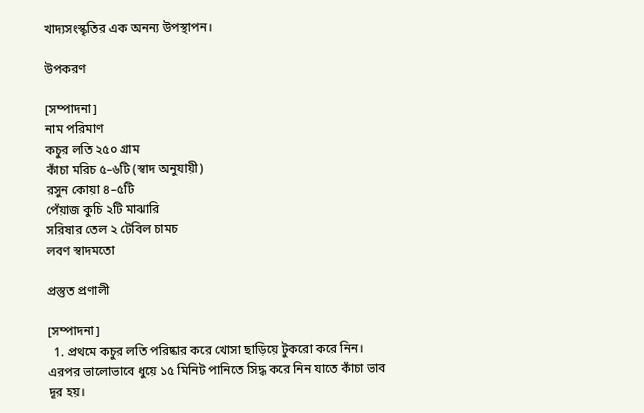খাদ্যসংস্কৃতির এক অনন্য উপস্থাপন।

উপকরণ

[সম্পাদনা]
নাম পরিমাণ
কচুর লতি ২৫০ গ্রাম
কাঁচা মরিচ ৫–৬টি (স্বাদ অনুযায়ী)
রসুন কোয়া ৪–৫টি
পেঁয়াজ কুচি ২টি মাঝারি
সরিষার তেল ২ টেবিল চামচ
লবণ স্বাদমতো

প্রস্তুত প্রণালী

[সম্পাদনা]
  1. প্রথমে কচুর লতি পরিষ্কার করে খোসা ছাড়িয়ে টুকরো করে নিন। এরপর ভালোভাবে ধুয়ে ১৫ মিনিট পানিতে সিদ্ধ করে নিন যাতে কাঁচা ভাব দূর হয়।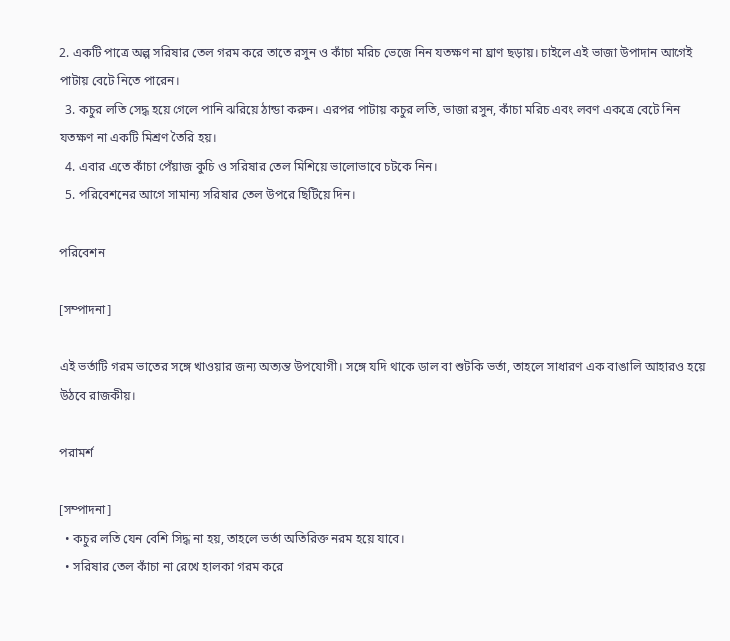2. একটি পাত্রে অল্প সরিষার তেল গরম করে তাতে রসুন ও কাঁচা মরিচ ভেজে নিন যতক্ষণ না ঘ্রাণ ছড়ায়। চাইলে এই ভাজা উপাদান আগেই পাটায় বেটে নিতে পারেন।
  3. কচুর লতি সেদ্ধ হয়ে গেলে পানি ঝরিয়ে ঠান্ডা করুন। এরপর পাটায় কচুর লতি, ভাজা রসুন, কাঁচা মরিচ এবং লবণ একত্রে বেটে নিন যতক্ষণ না একটি মিশ্রণ তৈরি হয়।
  4. এবার এতে কাঁচা পেঁয়াজ কুচি ও সরিষার তেল মিশিয়ে ভালোভাবে চটকে নিন।
  5. পরিবেশনের আগে সামান্য সরিষার তেল উপরে ছিটিয়ে দিন।

পরিবেশন

[সম্পাদনা]

এই ভর্তাটি গরম ভাতের সঙ্গে খাওয়ার জন্য অত্যন্ত উপযোগী। সঙ্গে যদি থাকে ডাল বা শুটকি ভর্তা, তাহলে সাধারণ এক বাঙালি আহারও হয়ে উঠবে রাজকীয়।

পরামর্শ

[সম্পাদনা]
  • কচুর লতি যেন বেশি সিদ্ধ না হয়, তাহলে ভর্তা অতিরিক্ত নরম হয়ে যাবে।
  • সরিষার তেল কাঁচা না রেখে হালকা গরম করে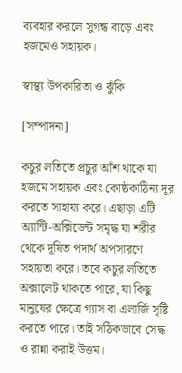ব্যবহার করলে সুগন্ধ বাড়ে এবং হজমেও সহায়ক।

স্বাস্থ্য উপকারিতা ও ঝুঁকি

[সম্পাদনা]

কচুর লতিতে প্রচুর আঁশ থাকে যা হজমে সহায়ক এবং কোষ্ঠকাঠিন্য দূর করতে সাহায্য করে। এছাড়া এটি অ্যান্টি-অক্সিডেন্ট সমৃদ্ধ যা শরীর থেকে দূষিত পদার্থ অপসারণে সহায়তা করে। তবে কচুর লতিতে অক্সালেট থাকতে পারে, যা কিছু মানুষের ক্ষেত্রে গ্যাস বা এলার্জি সৃষ্টি করতে পারে। তাই সঠিকভাবে সেদ্ধ ও রান্না করাই উত্তম।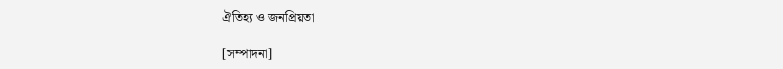ঐতিহ্য ও জনপ্রিয়তা

[সম্পাদনা]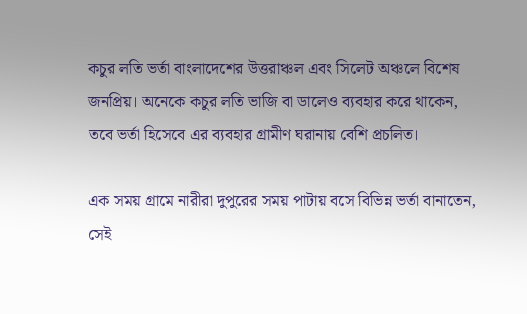কচুর লতি ভর্তা বাংলাদেশের উত্তরাঞ্চল এবং সিলেট অঞ্চলে বিশেষ জনপ্রিয়। অনেকে কচুর লতি ভাজি বা ডালেও ব্যবহার করে থাকেন, তবে ভর্তা হিসেবে এর ব্যবহার গ্রামীণ ঘরানায় বেশি প্রচলিত।

এক সময় গ্রামে নারীরা দুপুরের সময় পাটায় বসে বিভিন্ন ভর্তা বানাতেন, সেই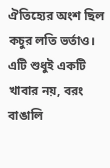ঐতিহ্যের অংশ ছিল কচুর লতি ভর্তাও। এটি শুধুই একটি খাবার নয়, বরং বাঙালি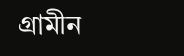গ্রামীন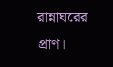রান্নাঘরের প্রাণ।